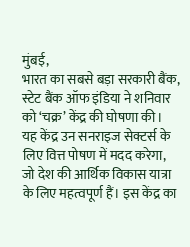मुंबई,
भारत का सबसे बड़ा सरकारी बैंक, स्टेट बैंक ऑफ इंडिया ने शनिवार को ‘चक्र’ केंद्र की घोषणा की। यह केंद्र उन सनराइज सेक्टर्स के लिए वित्त पोषण में मदद करेगा, जो देश की आर्थिक विकास यात्रा के लिए महत्वपूर्ण हैं। इस केंद्र का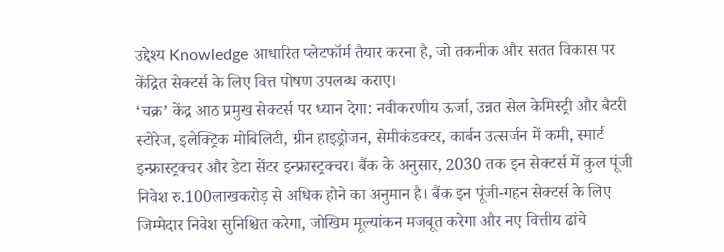उद्देश्य Knowledge आधारित प्लेटफॉर्म तैयार करना है, जो तकनीक और सतत विकास पर केंद्रित सेक्टर्स के लिए वित्त पोषण उपलब्ध कराए।
‘चक्र’ केंद्र आठ प्रमुख सेक्टर्स पर ध्यान देगा: नवीकरणीय ऊर्जा, उन्नत सेल केमिस्ट्री और बैटरी स्टोरेज, इलेक्ट्रिक मोबिलिटी, ग्रीन हाइड्रोजन, सेमीकंडक्टर, कार्बन उत्सर्जन में कमी, स्मार्ट इन्फ्रास्ट्रक्चर और डेटा सेंटर इन्फ्रास्ट्रक्चर। बैंक के अनुसार, 2030 तक इन सेक्टर्स में कुल पूंजी निवेश रु.100लाखकरोड़ से अधिक होने का अनुमान है। बैंक इन पूंजी-गहन सेक्टर्स के लिए जिम्मेदार निवेश सुनिश्चित करेगा, जोखिम मूल्यांकन मजबूत करेगा और नए वित्तीय ढांचे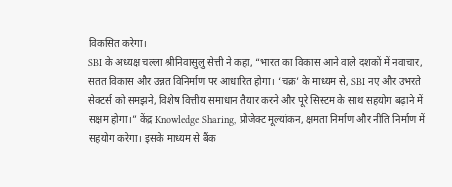विकसित करेगा।
SBI के अध्यक्ष चल्ला श्रीनिवासुलु सेत्ती ने कहा, “भारत का विकास आने वाले दशकों में नवाचार, सतत विकास और उन्नत विनिर्माण पर आधारित होगा। ‘चक्र’ के माध्यम से, SBI नए और उभरते सेक्टर्स को समझने, विशेष वित्तीय समाधान तैयार करने और पूरे सिस्टम के साथ सहयोग बढ़ाने में सक्षम होगा।” केंद्र Knowledge Sharing, प्रोजेक्ट मूल्यांकन, क्षमता निर्माण और नीति निर्माण में सहयोग करेगा। इसके माध्यम से बैंक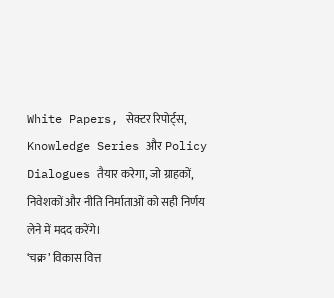White Papers, सेक्टर रिपोर्ट्स, Knowledge Series और Policy Dialogues तैयार करेगा, जो ग्राहकों, निवेशकों और नीति निर्माताओं को सही निर्णय लेने में मदद करेंगे।
‘चक्र’ विकास वित्त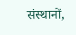संस्थानों,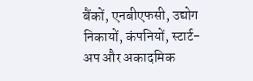बैंकों, एनबीएफसी, उद्योग निकायों, कंपनियों, स्टार्ट-अप और अकादमिक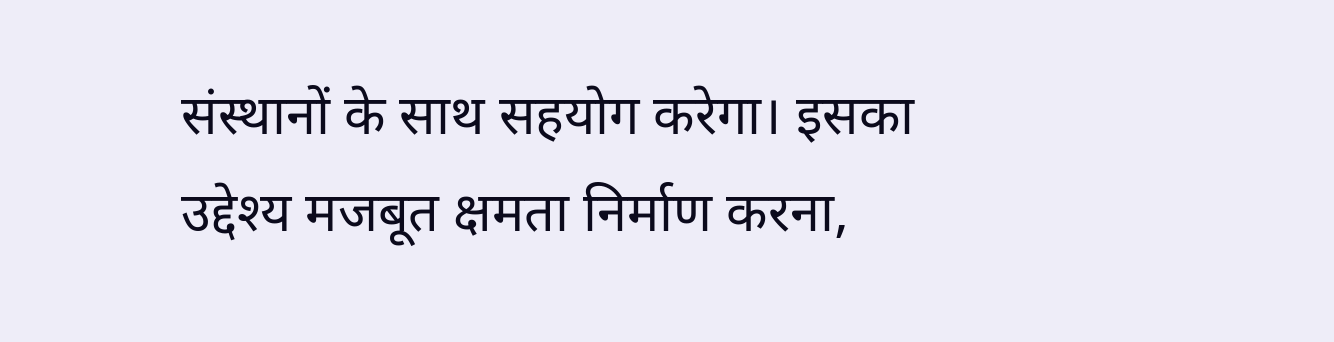संस्थानों के साथ सहयोग करेगा। इसका उद्देश्य मजबूत क्षमता निर्माण करना,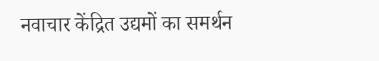नवाचार केंद्रित उद्यमों का समर्थन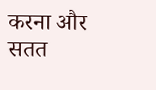करना और सतत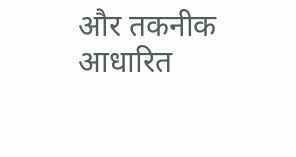और तकनीक आधारित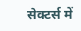सेक्टर्स में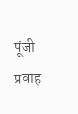पूंजी प्रवाह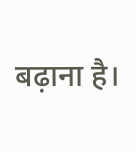बढ़ाना है।